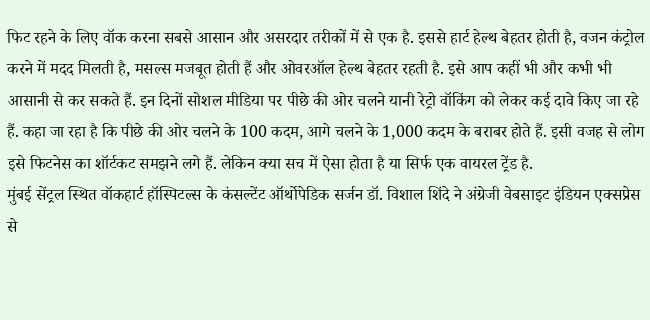फिट रहने के लिए वॉक करना सबसे आसान और असरदार तरीकों में से एक है. इससे हार्ट हेल्थ बेहतर होती है, वजन कंट्रोल करने में मदद मिलती है, मसल्स मजबूत होती हैं और ओवरऑल हेल्थ बेहतर रहती है. इसे आप कहीं भी और कभी भी आसानी से कर सकते हैं. इन दिनों सोशल मीडिया पर पीछे की ओर चलने यानी रेट्रो वॉकिंग को लेकर कई दावे किए जा रहे हैं. कहा जा रहा है कि पीछे की ओर चलने के 100 कदम, आगे चलने के 1,000 कदम के बराबर होते हैं. इसी वजह से लोग इसे फिटनेस का शॉर्टकट समझने लगे हैं. लेकिन क्या सच में ऐसा होता है या सिर्फ एक वायरल ट्रेंड है.
मुंबई सेंट्रल स्थित वॉकहार्ट हॉस्पिटल्स के कंसल्टेंट ऑर्थोपेडिक सर्जन डॉ. विशाल शिंदे ने अंग्रेजी वेबसाइट इंडियन एक्सप्रेस से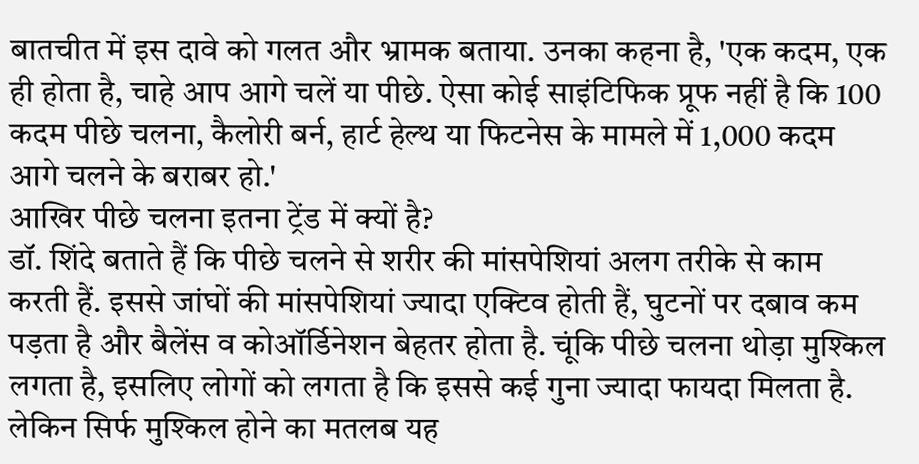बातचीत में इस दावे को गलत और भ्रामक बताया. उनका कहना है, 'एक कदम, एक ही होता है, चाहे आप आगे चलें या पीछे. ऐसा कोई साइंटिफिक प्रूफ नहीं है कि 100 कदम पीछे चलना, कैलोरी बर्न, हार्ट हेल्थ या फिटनेस के मामले में 1,000 कदम आगे चलने के बराबर हो.'
आखिर पीछे चलना इतना ट्रेंड में क्यों है?
डॉ. शिंदे बताते हैं कि पीछे चलने से शरीर की मांसपेशियां अलग तरीके से काम करती हैं. इससे जांघों की मांसपेशियां ज्यादा एक्टिव होती हैं, घुटनों पर दबाव कम पड़ता है और बैलेंस व कोऑर्डिनेशन बेहतर होता है. चूंकि पीछे चलना थोड़ा मुश्किल लगता है, इसलिए लोगों को लगता है कि इससे कई गुना ज्यादा फायदा मिलता है. लेकिन सिर्फ मुश्किल होने का मतलब यह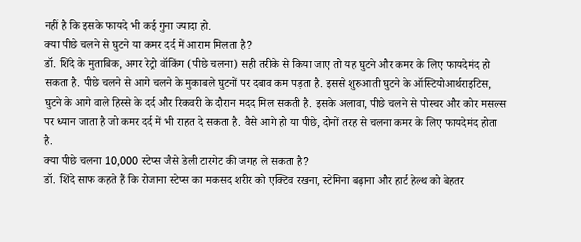नहीं है कि इसके फायदे भी कई गुना ज्यादा हो.
क्या पीछे चलने से घुटने या कमर दर्द में आराम मिलता है?
डॉ. शिंदे के मुताबिक, अगर रेट्रो वॉकिंग (पीछे चलना) सही तरीके से किया जाए तो यह घुटने और कमर के लिए फायदेमंद हो सकता है. पीछे चलने से आगे चलने के मुकाबले घुटनों पर दबाव कम पड़ता है. इससे शुरुआती घुटने के ऑस्टियोआर्थराइटिस, घुटने के आगे वाले हिस्से के दर्द और रिकवरी के दौरान मदद मिल सकती है. इसके अलावा, पीछे चलने से पोस्चर और कोर मसल्स पर ध्यान जाता है जो कमर दर्द में भी राहत दे सकता है. वैसे आगे हो या पीछे, दोनों तरह से चलना कमर के लिए फायदेमंद होता है.
क्या पीछे चलना 10,000 स्टेप्स जैसे डेली टारगेट की जगह ले सकता है?
डॉ. शिंदे साफ कहते हैं कि रोजाना स्टेप्स का मकसद शरीर को एक्टिव रखना, स्टेमिना बढ़ाना और हार्ट हेल्थ को बेहतर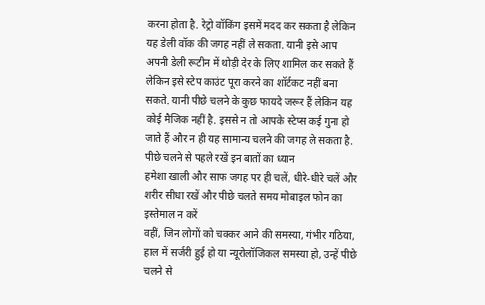करना होता है. रेट्रो वॉकिंग इसमें मदद कर सकता है लेकिन यह डेली वॉक की जगह नहीं ले सकता. यानी इसे आप अपनी डेली रूटीन में थोड़ी देर के लिए शामिल कर सकते हैं लेकिन इसे स्टेप काउंट पूरा करने का शॉर्टकट नहीं बना सकते. यानी पीछे चलने के कुछ फायदे जरूर हैं लेकिन यह कोई मैजिक नहीं है. इससे न तो आपके स्टेप्स कई गुना हो जाते हैं और न ही यह सामान्य चलने की जगह ले सकता है.
पीछे चलने से पहले रखें इन बातों का ध्यान
हमेशा खाली और साफ जगह पर ही चलें, धीरे-धीरे चलें और शरीर सीधा रखें और पीछे चलते समय मोबाइल फोन का इस्तेमाल न करें
वहीं, जिन लोगों को चक्कर आने की समस्या, गंभीर गठिया, हाल में सर्जरी हुई हो या न्यूरोलॉजिकल समस्या हो, उन्हें पीछे चलने से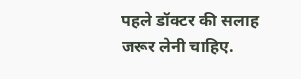पहले डॉक्टर की सलाह जरूर लेनी चाहिए.